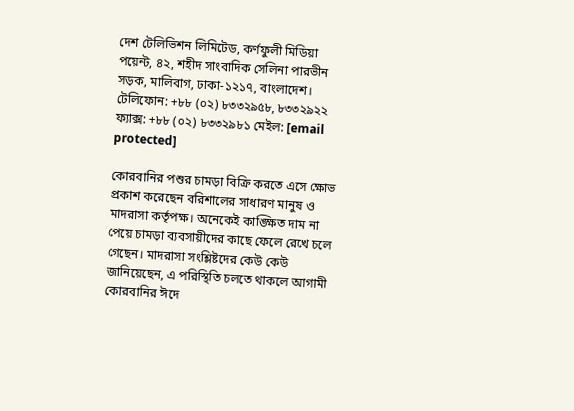দেশ টেলিভিশন লিমিটেড, কর্ণফুলী মিডিয়া পয়েন্ট, ৪২, শহীদ সাংবাদিক সেলিনা পারভীন সড়ক, মালিবাগ, ঢাকা-১২১৭, বাংলাদেশ।
টেলিফোন: +৮৮ (০২) ৮৩৩২৯৫৮, ৮৩৩২৯২২ ফ্যাক্স: +৮৮ (০২) ৮৩৩২৯৮১ মেইল: [email protected]

কোরবানির পশুর চামড়া বিক্রি করতে এসে ক্ষোভ প্রকাশ করেছেন বরিশালের সাধারণ মানুষ ও মাদরাসা কর্তৃপক্ষ। অনেকেই কাঙ্ক্ষিত দাম না পেয়ে চামড়া ব্যবসায়ীদের কাছে ফেলে রেখে চলে গেছেন। মাদরাসা সংশ্লিষ্টদের কেউ কেউ জানিয়েছেন, এ পরিস্থিতি চলতে থাকলে আগামী কোরবানির ঈদে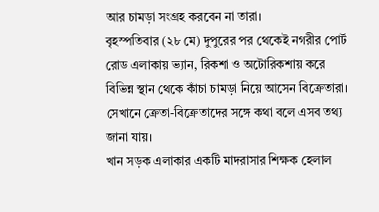আর চামড়া সংগ্রহ করবেন না তারা।
বৃহস্পতিবার (২৮ মে) দুপুরের পর থেকেই নগরীর পোর্ট রোড এলাকায় ভ্যান, রিকশা ও অটোরিকশায় করে বিভিন্ন স্থান থেকে কাঁচা চামড়া নিয়ে আসেন বিক্রেতারা। সেখানে ক্রেতা-বিক্রেতাদের সঙ্গে কথা বলে এসব তথ্য জানা যায়।
খান সড়ক এলাকার একটি মাদরাসার শিক্ষক হেলাল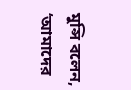মুন্সি বলেন, ‘আমাদের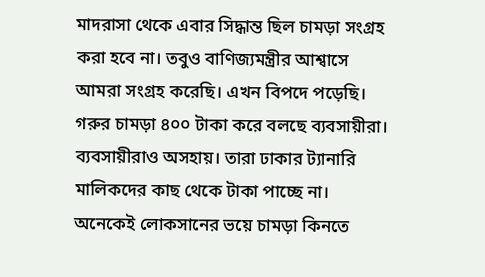মাদরাসা থেকে এবার সিদ্ধান্ত ছিল চামড়া সংগ্রহ করা হবে না। তবুও বাণিজ্যমন্ত্রীর আশ্বাসে আমরা সংগ্রহ করেছি। এখন বিপদে পড়েছি। গরুর চামড়া ৪০০ টাকা করে বলছে ব্যবসায়ীরা। ব্যবসায়ীরাও অসহায়। তারা ঢাকার ট্যানারি মালিকদের কাছ থেকে টাকা পাচ্ছে না। অনেকেই লোকসানের ভয়ে চামড়া কিনতে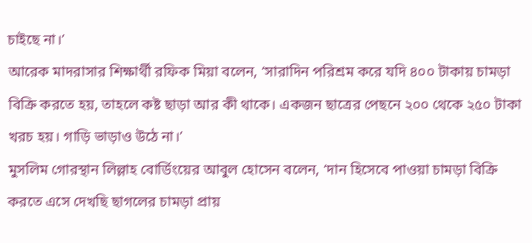চাইছে না।’
আরেক মাদরাসার শিক্ষার্থী রফিক মিয়া বলেন, ‘সারাদিন পরিশ্রম করে যদি ৪০০ টাকায় চামড়া বিক্রি করতে হয়, তাহলে কষ্ট ছাড়া আর কী থাকে। একজন ছাত্রের পেছনে ২০০ থেকে ২৫০ টাকা খরচ হয়। গাড়ি ভাড়াও উঠে না।’
মুসলিম গোরস্থান লিল্লাহ বোর্ডিংয়ের আবুল হোসেন বলেন, ‘দান হিসেবে পাওয়া চামড়া বিক্রি করতে এসে দেখছি ছাগলের চামড়া প্রায়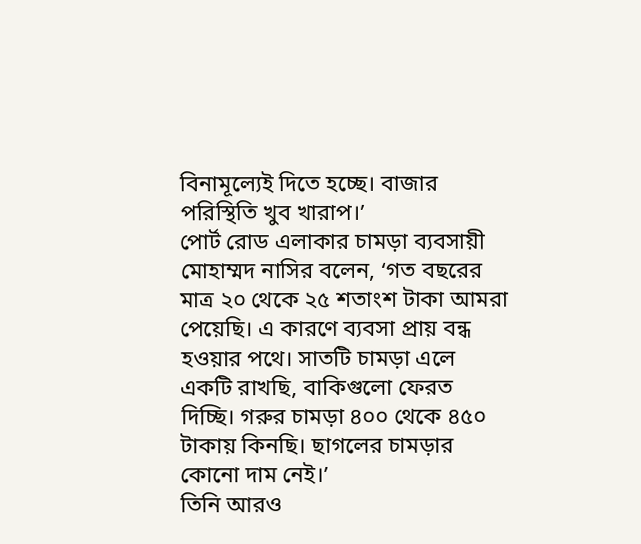বিনামূল্যেই দিতে হচ্ছে। বাজার পরিস্থিতি খুব খারাপ।’
পোর্ট রোড এলাকার চামড়া ব্যবসায়ী মোহাম্মদ নাসির বলেন, ‘গত বছরের মাত্র ২০ থেকে ২৫ শতাংশ টাকা আমরা পেয়েছি। এ কারণে ব্যবসা প্রায় বন্ধ হওয়ার পথে। সাতটি চামড়া এলে একটি রাখছি, বাকিগুলো ফেরত দিচ্ছি। গরুর চামড়া ৪০০ থেকে ৪৫০ টাকায় কিনছি। ছাগলের চামড়ার কোনো দাম নেই।’
তিনি আরও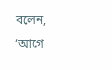বলেন, ‘আগে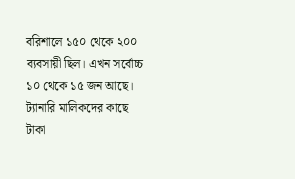বরিশালে ১৫০ থেকে ২০০ ব্যবসায়ী ছিল। এখন সর্বোচ্চ ১০ থেকে ১৫ জন আছে। ট্যানারি মালিকদের কাছে টাকা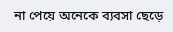না পেয়ে অনেকে ব্যবসা ছেড়ে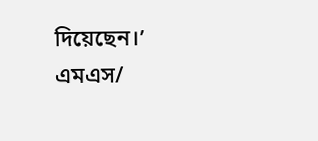দিয়েছেন।’
এমএস/